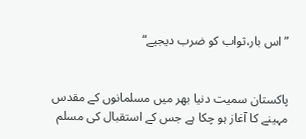”اس بار،ثواب کو ضرب دیجیے“


پاکستان سمیت دنیا بھر میں مسلمانوں کے مقدس مہینے کا آغاز ہو چکا ہے جس کے استقبال کی مسلم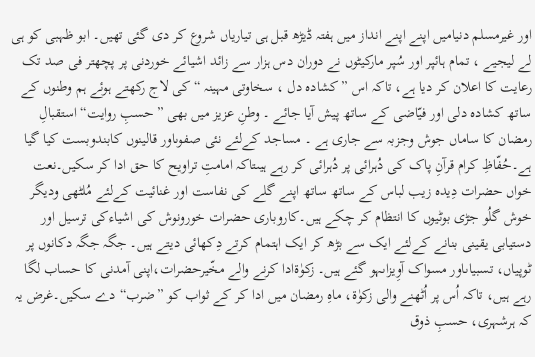اور غیرمسلم دنیامیں اپنے اپنے انداز میں ہفتہ ڈیڑھ قبل ہی تیاریاں شروع کر دی گئی تھیں۔ ابو ظہبی کو ہی لے لیجیے ، تمام ہائپر اور سُپر مارکیٹوں نے دوران دس ہزار سے زائد اشیائے خوردنی پر پچھتر فی صد تک رعایت کا اعلان کر دیا ہے، تاکہ اس ”کشادہ دل ، سخاوتی مہینہ “ کی لاج رکھتے ہوئے ہم وطنوں کے ساتھ کشادہ دلی اور فیّاضی کے ساتھ پیش آیا جائے ۔ وطنِ عزیز میں بھی ”حسبِ روایت“ استقبالِ رمضان کا ساماں جوش وجزبہ سے جاری ہے ۔ مساجد کےلئے نئی صفوںاور قالینوں کابندوبست کیا گیا ہے۔حُفّاظِ کرام قرآنِ پاک کی دُہرائی پر دُہرائی کر رہے ہیںتاکہ امامتِ تراویح کا حق ادا کر سکیں۔نعت خواں حضرات دِیدہ زیب لباس کے ساتھ ساتھ اپنے گلے کی نفاست اور غنائیت کےلئے مُلٹھی ودیگر خوش گلُو جڑی بوٹیوں کا انتظام کر چکے ہیں۔کاروباری حضرات خورونوش کی اشیاءکی ترسیل اور دستیابی یقینی بنانے کےلئے ایک سے بڑھ کر ایک اہتمام کرتے دِکھائی دیتے ہیں۔ جگہ جگہ دکانوں پر ٹوپیاں، تسبیاںاور مسواک آوِیزاںہو گئے ہیں۔ زکوٰةادا کرنے والے مخّیرحضرات،اپنی آمدنی کا حساب لگا رہے ہیں، تاکہ اُس پر اُٹھنے والی زکوٰة، ماہِ رمضان میں ادا کر کے ثواب کو ”ضرب“دے سکیں۔غرض یہ کہ ہرشہری، حسبِ ذوق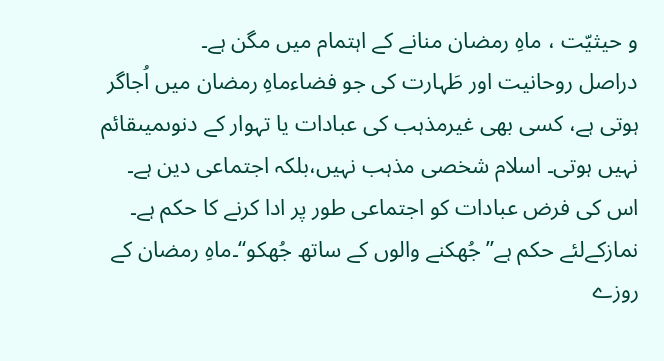و حیثیّت ، ماہِ رمضان منانے کے اہتمام میں مگن ہے۔
دراصل روحانیت اور طَہارت کی جو فضاءماہِ رمضان میں اُجاگر ہوتی ہے، کسی بھی غیرمذہب کی عبادات یا تہوار کے دنوںمیںقائم نہیں ہوتی۔ اسلام شخصی مذہب نہیں،بلکہ اجتماعی دین ہے۔ اس کی فرض عبادات کو اجتماعی طور پر ادا کرنے کا حکم ہے۔ نمازکےلئے حکم ہے”جُھکنے والوں کے ساتھ جُھکو“۔ماہِ رمضان کے روزے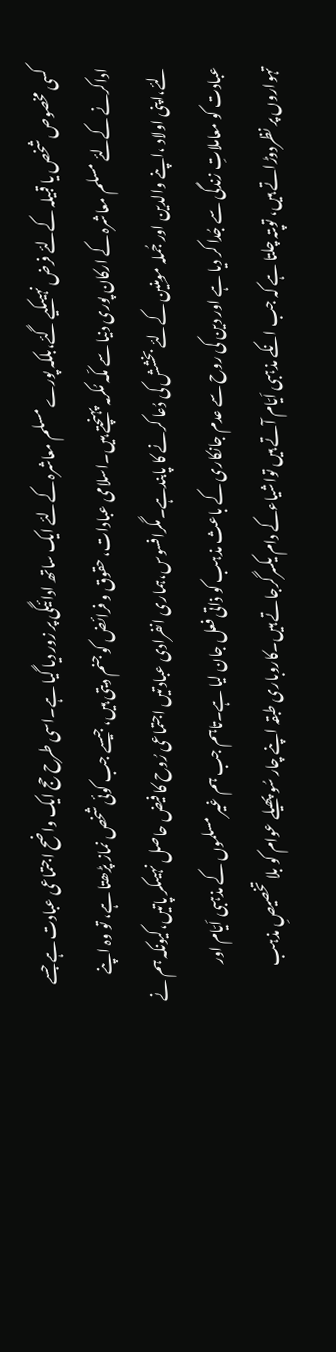کسی مخصوص شخص یا قبیلہ کےلئے فرض نہیںکیے گئے،بلکہ پورے مسلم معاشرہ کےلئے ایک ساتھ ادائیگی پر زور دیا گیا ہے۔اسی طرح حج ایک واضح اجتماعی عبادت ہے جسے اداکرنے کےلئے مسلم معاشرہ کے ارکان پوری دنیا سے مکّہ مُکرمہ پہنچتے ہیں۔اسلامی عبادات، حقوق و فرائض کو جنم دیتی ہیں، جیسے جب کوئی شخص نماز پڑھتا ہے، تو وہ اپنے لئے،اپنی اولاد ،اپنے والدین اور جُملہ مومِنِین کےلئے بخشش کی دُعا کرنے کا پابندہے۔مگرافسوس،ہماری انفرادی عبادتیں اجتماعی رُوح کا فیض حاصل نہیںکر پاتیں،کیونکہ ہم نے عبادت کو معاملاتِ زندگی سے جُدا کر دیا ہے اور دین کی روح سے عدم جانکاری کے باعث مذہب کو ذاتی فعل جان لیا ہے۔تاہم جب ہم غیر مسلموں کے مذہبی اَیّام اور تہواروں پر نظردوڑاتے ہیں، توپتہ چلتا ہے کہ جب انکے مذہبی اَیّام آتے ہیں تواشیاءکے دام یکسرگرجاتے ہیں۔کاروباری طبقہ اپنے چار سُو پھیلے عوام کو بلا تخصیصِ مذہب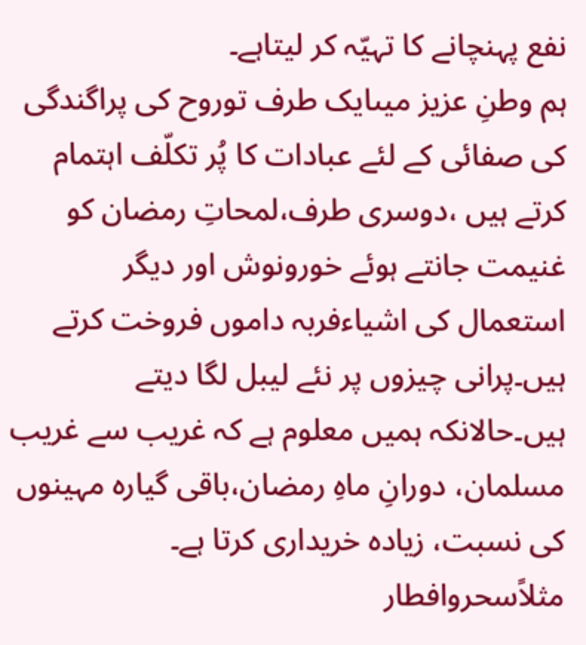نفع پہنچانے کا تہیّہ کر لیتاہے۔
ہم وطنِ عزیز میںایک طرف توروح کی پراگندگی کی صفائی کے لئے عبادات کا پُر تکلّف اہتمام کرتے ہیں ،دوسری طرف،لمحاتِ رمضان کو غنیمت جانتے ہوئے خورونوش اور دیگر استعمال کی اشیاءفربہ داموں فروخت کرتے ہیں۔پرانی چیزوں پر نئے لیبل لگا دیتے ہیں۔حالانکہ ہمیں معلوم ہے کہ غریب سے غریب مسلمان، دورانِ ماہِ رمضان،باقی گیارہ مہینوں کی نسبت، زیادہ خریداری کرتا ہے۔ مثلاًسحروافطار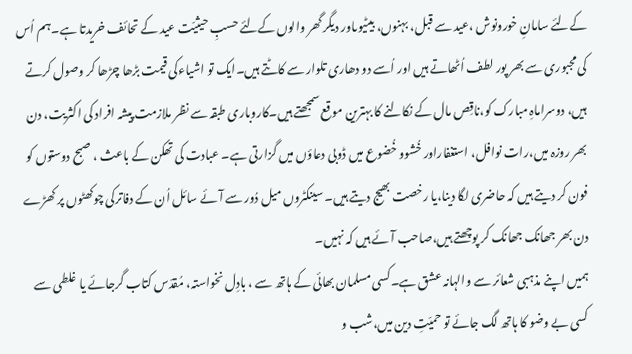کےلئے سامانِ خورونوش ،عید سے قبل، بہنوں، بیٹیوںاور دیگر گھر والوں کےلئے حسبِ حیثیّت عید کے تحائف خریدتا ہے۔ہم اُس کی مجبوری سے بھر پور لطف اُٹھاتے ہیں اور اُسے دو دھاری تلوار سے کاٹتے ہیں۔ایک تو اشیاءکی قیمت بڑھا چڑھا کر وصول کرتے ہیں، دوسراماہِ مبارک کو،ناقِص مال کے نکالنے کا بہترین موقع سمجھتے ہیں۔کاروباری طبقہ سے نظر ملازمت پیشہ افراد کی اکثریت، دن بھر روزہ میں،رات نوافل، استغفاراور خُشوو خُضوع میں ڈوبی دعاؤں میں گزارتی ہے۔ عبادت کی تھکن کے باعث ، صبح دوستوں کو فون کر دیتے ہیں کہ حاضری لگا دینا،یا رخصت بھیج دیتے ہیں۔ سینکٹروں میل دُور سے آئے سائل اُن کے دفاترکی چوکھٹوں پر کھڑے دن بھر جھانک جھانک کر پوچھتے ہیں،صاحب آئے ہیں کہ نہیں۔
ہمیں اپنے مذہبی شعائر سے والہانہ عشق ہے۔کسی مسلمان بھائی کے ہاتھ سے ، بادِل نخواستہ، مُقدّس کتاب گرجائے یا غلطی سے کسی بے وضو کا ہاتھ لگ جائے تو حمیّتِ دین میں،شب و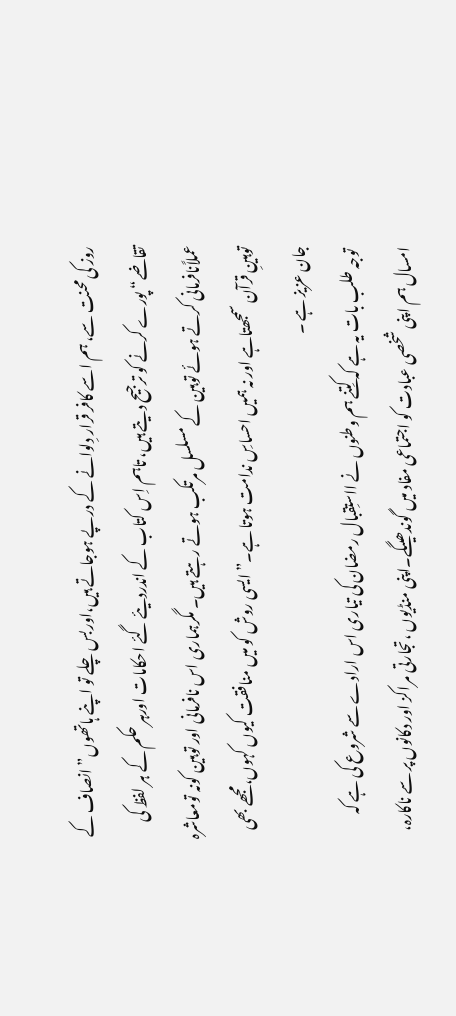روز کی محنت سے، ہم اسے کافر قرار دِلوانے کے درپے ہوجاتے ہیں،اوربس چلے تو اپنے ہاتھوں”انصاف کے تقاضے“ پورے کرنے کو ترجیح دیتے ہیں، تاہم اِس کتاب کے اندردیئے گئے احکامات اورہر حکم کے ہر لفظ کی عملاًنافرمانی کرتے ہوئے توہین کے مسلسل مرتکب ہوتے رہتے ہیں۔ مگرہماری اس نافرمانی اور توہین کونہ تومعاشرہ توہینِ قرآن سمجھتاہے اور نہ ہمیں احساسِ ندامت ہوتا ہے۔”ایسی روش کو میں منافقت کیوں کہوں،مجھے بھی جان عزیز ہے ۔
 توجہ طلب بات یہ ہے کہ کِتنے ہم وطنوں نے ااستِقبال رمضان کی تیاری اس ارادے سے شروع کی ہے کہ امسال ہم اپنی شخصی عبادت کو اجتماعی مفاد میں گوندھیںگے۔اپنی منڈیوں ،تجارتی مراکز اور دکانوں پر سے ناکارہ،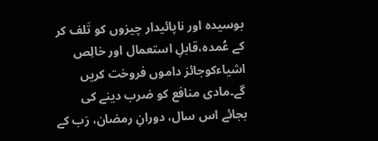بوسیدہ اور ناپائیدار چیزوں کو تَلف کر کے عُمدہ،قابلِ استعمال اور خالِص اشیاءکوجائز داموں فروخت کریں گے۔مادی منافع کو ضرب دینے کی بجائے اس سال، دورانِ رمضان، رَب کے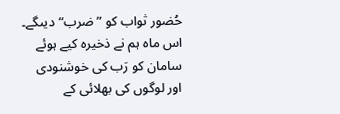حُضور ثواب کو ”ضرب“دیںگے۔ اس ماہ ہم نے ذخیرہ کیے ہوئے سامان کو رَب کی خوشنودی اور لوگوں کی بھلائی کے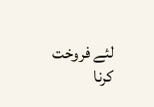لئے فروخت کرنا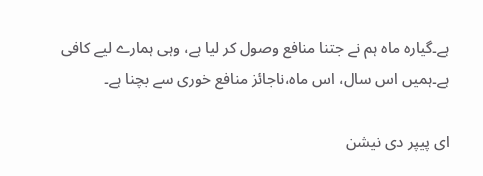ہے۔گیارہ ماہ ہم نے جتنا منافع وصول کر لیا ہے، وہی ہمارے لیے کافی ہے۔ہمیں اس سال، اس ماہ،ناجائز منافع خوری سے بچنا ہے۔

ای پیپر دی نیشن